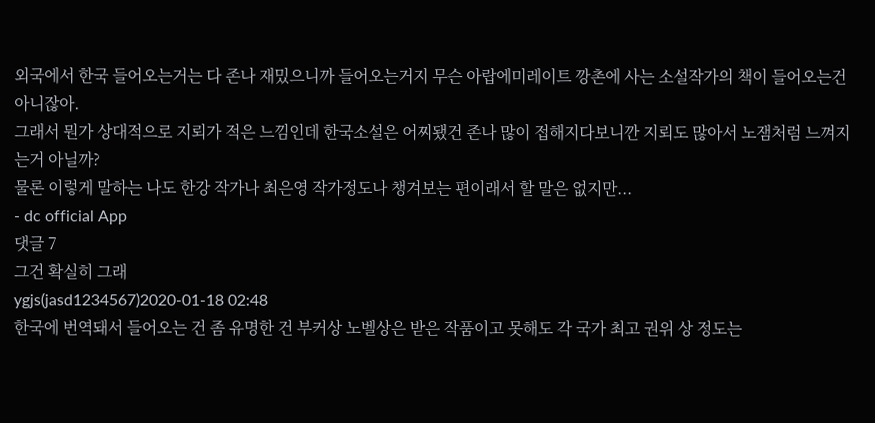외국에서 한국 들어오는거는 다 존나 재밌으니까 들어오는거지 무슨 아랍에미레이트 깡촌에 사는 소설작가의 책이 들어오는건 아니잖아.
그래서 뭔가 상대적으로 지뢰가 적은 느낌인데 한국소설은 어찌됐건 존나 많이 접해지다보니깐 지뢰도 많아서 노잼처럼 느껴지는거 아닐까?
물론 이렇게 말하는 나도 한강 작가나 최은영 작가정도나 챙겨보는 편이래서 할 말은 없지만...
- dc official App
댓글 7
그건 확실히 그래
ygjs(jasd1234567)2020-01-18 02:48
한국에 번역돼서 들어오는 건 좀 유명한 건 부커상 노벨상은 받은 작품이고 못해도 각 국가 최고 권위 상 정도는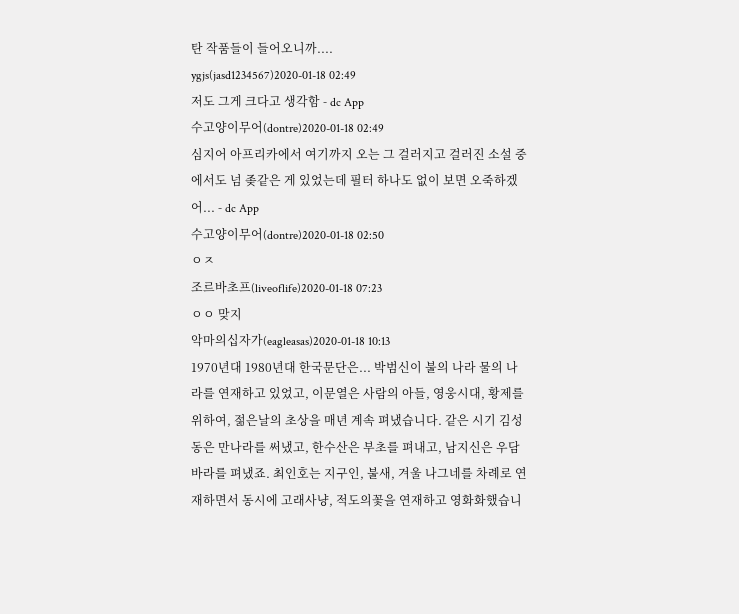탄 작품들이 들어오니까....
ygjs(jasd1234567)2020-01-18 02:49
저도 그게 크다고 생각함 - dc App
수고양이무어(dontre)2020-01-18 02:49
심지어 아프리카에서 여기까지 오는 그 걸러지고 걸러진 소설 중에서도 넘 좆같은 게 있었는데 필터 하나도 없이 보면 오죽하겠어... - dc App
수고양이무어(dontre)2020-01-18 02:50
ㅇㅈ
조르바초프(liveoflife)2020-01-18 07:23
ㅇㅇ 맞지
악마의십자가(eagleasas)2020-01-18 10:13
1970년대 1980년대 한국문단은... 박범신이 불의 나라 물의 나라를 연재하고 있었고, 이문열은 사람의 아들, 영웅시대, 황제를 위하여, 젊은날의 초상을 매년 계속 펴냈습니다. 같은 시기 김성동은 만나라를 써냈고, 한수산은 부초를 펴내고, 남지신은 우담바라를 펴냈죠. 최인호는 지구인, 불새, 겨울 나그네를 차례로 연재하면서 동시에 고래사냥, 적도의꽃을 연재하고 영화화했습니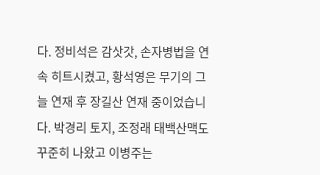다. 정비석은 감삿갓, 손자병법을 연속 히트시켰고, 황석영은 무기의 그늘 연재 후 장길산 연재 중이었습니다. 박경리 토지, 조정래 태백산맥도 꾸준히 나왔고 이병주는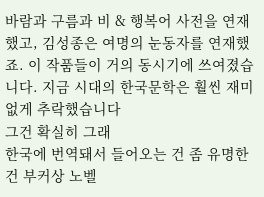바람과 구름과 비 & 행복어 사전을 연재했고, 김성종은 여명의 눈동자를 연재했죠. 이 작품들이 거의 동시기에 쓰여졌습니다. 지금 시대의 한국문학은 훨씬 재미없게 추락했습니다
그건 확실히 그래
한국에 번역돼서 들어오는 건 좀 유명한 건 부커상 노벨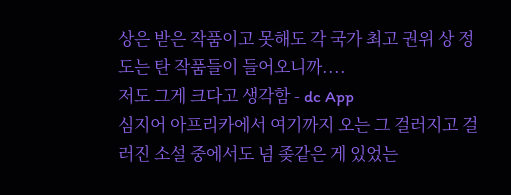상은 받은 작품이고 못해도 각 국가 최고 권위 상 정도는 탄 작품들이 들어오니까....
저도 그게 크다고 생각함 - dc App
심지어 아프리카에서 여기까지 오는 그 걸러지고 걸러진 소설 중에서도 넘 좆같은 게 있었는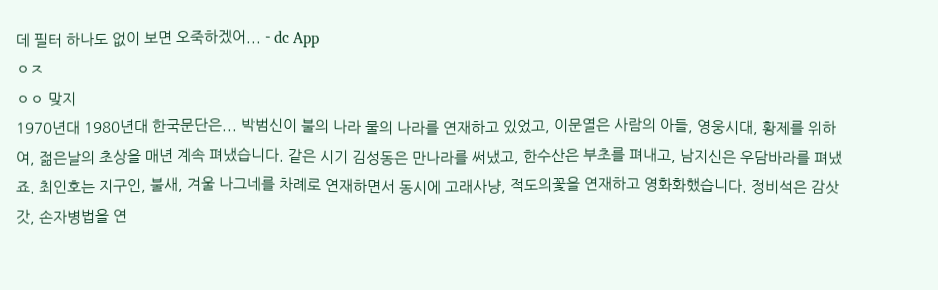데 필터 하나도 없이 보면 오죽하겠어... - dc App
ㅇㅈ
ㅇㅇ 맞지
1970년대 1980년대 한국문단은... 박범신이 불의 나라 물의 나라를 연재하고 있었고, 이문열은 사람의 아들, 영웅시대, 황제를 위하여, 젊은날의 초상을 매년 계속 펴냈습니다. 같은 시기 김성동은 만나라를 써냈고, 한수산은 부초를 펴내고, 남지신은 우담바라를 펴냈죠. 최인호는 지구인, 불새, 겨울 나그네를 차례로 연재하면서 동시에 고래사냥, 적도의꽃을 연재하고 영화화했습니다. 정비석은 감삿갓, 손자병법을 연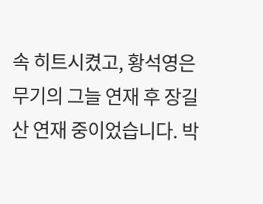속 히트시켰고, 황석영은 무기의 그늘 연재 후 장길산 연재 중이었습니다. 박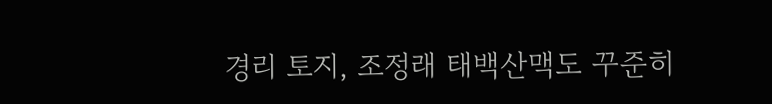경리 토지, 조정래 태백산맥도 꾸준히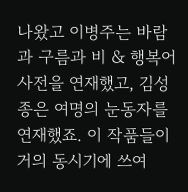나왔고 이병주는 바람과 구름과 비 & 행복어 사전을 연재했고, 김성종은 여명의 눈동자를 연재했죠. 이 작품들이 거의 동시기에 쓰여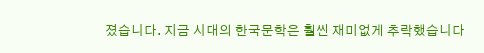졌습니다. 지금 시대의 한국문학은 훨씬 재미없게 추락했습니다